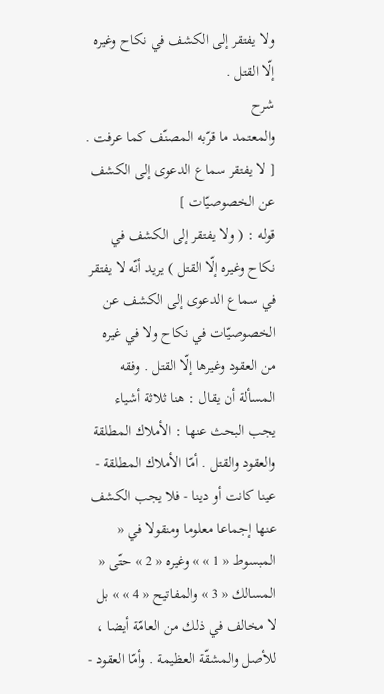ولا يفتقر إلى الكشف في نكاح وغيره إلّا القتل .
شرح
والمعتمد ما قرّبه المصنّف كما عرفت .
[ لا يفتقر سماع الدعوى إلى الكشف عن الخصوصيّات ]
قوله : ( ولا يفتقر إلى الكشف في نكاح وغيره إلّا القتل ) يريد أنّه لا يفتقر في سماع الدعوى إلى الكشف عن الخصوصيّات في نكاح ولا في غيره من العقود وغيرها إلّا القتل . وفقه المسألة أن يقال : هنا ثلاثة أشياء يجب البحث عنها : الأملاك المطلقة والعقود والقتل . أمّا الأملاك المطلقة - عينا كانت أو دينا - فلا يجب الكشف عنها إجماعا معلوما ومنقولا في « المبسوط « 1 » » وغيره « 2 » حتّى « المسالك « 3 » والمفاتيح « 4 » » بل لا مخالف في ذلك من العامّة أيضا ، للأصل والمشقّة العظيمة . وأمّا العقود -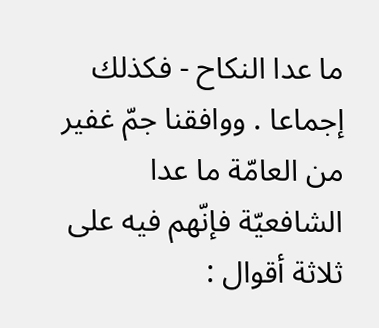ما عدا النكاح - فكذلك إجماعا . ووافقنا جمّ غفير من العامّة ما عدا الشافعيّة فإنّهم فيه على ثلاثة أقوال :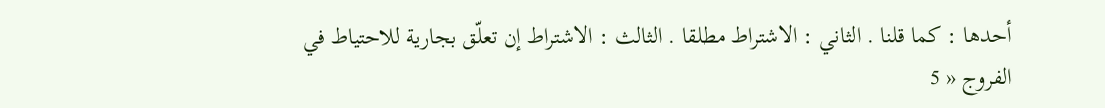أحدها : كما قلنا . الثاني : الاشتراط مطلقا . الثالث : الاشتراط إن تعلّق بجارية للاحتياط في الفروج « 5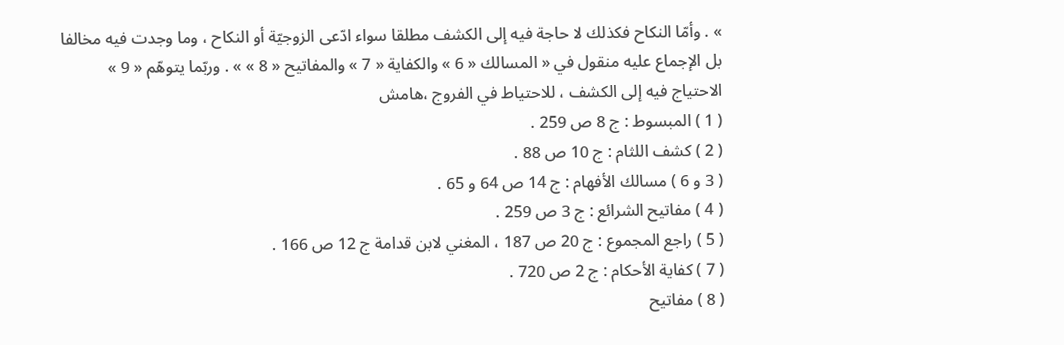» . وأمّا النكاح فكذلك لا حاجة فيه إلى الكشف مطلقا سواء ادّعى الزوجيّة أو النكاح ، وما وجدت فيه مخالفا بل الإجماع عليه منقول في « المسالك « 6 » والكفاية « 7 » والمفاتيح « 8 » » . وربّما يتوهّم « 9 » الاحتياج فيه إلى الكشف ، للاحتياط في الفروج ،هامش
( 1 ) المبسوط : ج 8 ص 259 .
( 2 ) كشف اللثام : ج 10 ص 88 .
( 3 و 6 ) مسالك الأفهام : ج 14 ص 64 و 65 .
( 4 ) مفاتيح الشرائع : ج 3 ص 259 .
( 5 ) راجع المجموع : ج 20 ص 187 ، المغني لابن قدامة ج 12 ص 166 .
( 7 ) كفاية الأحكام : ج 2 ص 720 .
( 8 ) مفاتيح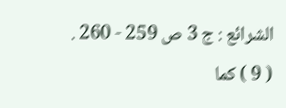الشرائع : ج 3 ص 259 - 260 .
( 9 ) كما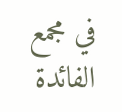في مجمع الفائدة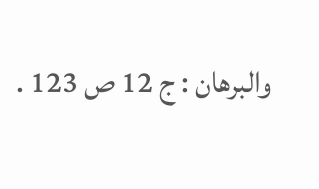والبرهان : ج 12 ص 123 .